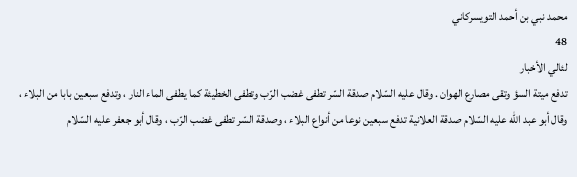محمد نبي بن أحمد التويسركاني
48
لئالي الأخبار
تدفع ميتة السؤ وتقى مصارع الهوان . وقال عليه السّلام صدقة السّر تطفى غضب الرّب وتطفى الخطيئة كما يطفى الماء النار ، وتدفع سبعين بابا من البلاء ، وقال أبو عبد اللّه عليه السّلام صدقة العلانية تدفع سبعين نوعا من أنواع البلاء ، وصدقة السّر تطفى غضب الرّب ، وقال أبو جعفر عليه السّلام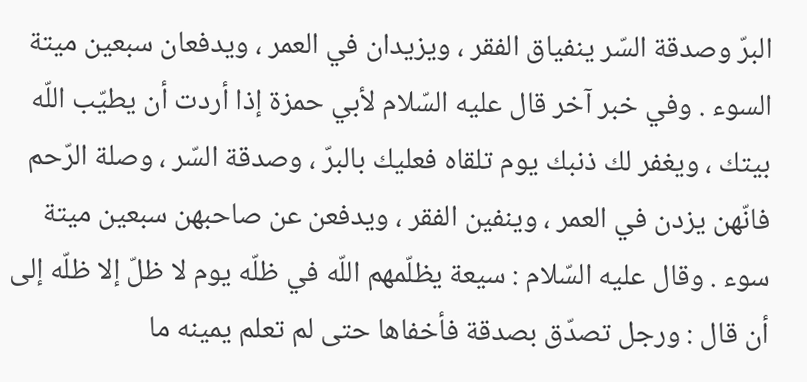البرّ وصدقة السّر ينفياق الفقر ، ويزيدان في العمر ، ويدفعان سبعين ميتة السوء . وفي خبر آخر قال عليه السّلام لأبي حمزة إذا أردت أن يطيّب اللّه بيتك ، ويغفر لك ذنبك يوم تلقاه فعليك بالبرّ ، وصدقة السّر ، وصلة الرّحم فانّهن يزدن في العمر ، وينفين الفقر ، ويدفعن عن صاحبهن سبعين ميتة سوء . وقال عليه السّلام : سيعة يظلّمهم اللّه في ظلّه يوم لا ظلّ إلا ظلّه إلى أن قال : ورجل تصدّق بصدقة فأخفاها حتى لم تعلم يمينه ما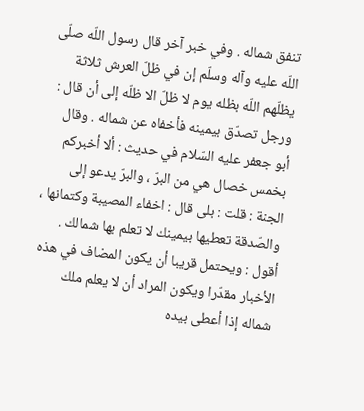تنفق شماله . وفي خبر آخر قال رسول اللّه صلّى اللّه عليه وآله وسلّم إن في ظلّ العرش ثلاثة يظلّهم اللّه بظله يوم لا ظلّ الا ظلّه إلى أن قال : ورجل تصدّق بيمينه فأخفاه عن شماله . وقال أبو جعفر عليه السّلام في حديث : ألا أخبركم بخمس خصال هي من البرّ ، والبرّ يدعو إلى الجنة : قلت : بلى قال : اخفاء المصيبة وكتمانها ، والصّدقة تعطيها بيمينك لا تعلم بها شمالك . أقول : ويحتمل قريبا أن يكون المضاف في هذه الأخبار مقدّرا ويكون المراد أن لا يعلم ملك شماله إذا أعطى بيده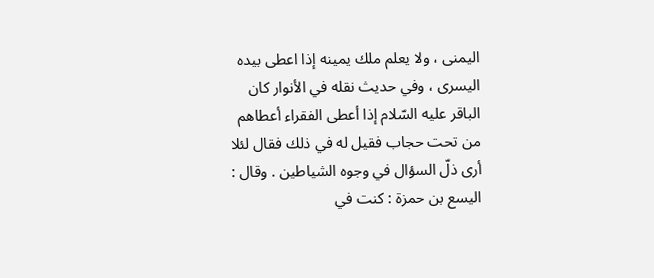اليمنى ، ولا يعلم ملك يمينه إذا اعطى بيده اليسرى ، وفي حديث نقله في الأنوار كان الباقر عليه السّلام إذا أعطى الفقراء أعطاهم من تحت حجاب فقيل له في ذلك فقال لئلا أرى ذلّ السؤال في وجوه الشياطين . وقال : اليسع بن حمزة : كنت في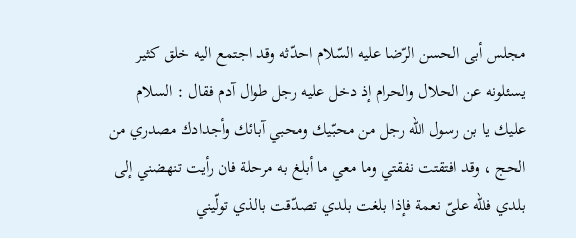مجلس أبى الحسن الرّضا عليه السّلام احدّثه وقد اجتمع اليه خلق كثير يسئلونه عن الحلال والحرام إذ دخل عليه رجل طوال آدم فقال : السلام عليك يا بن رسول اللّه رجل من محبّيك ومحبي آبائك وأجدادك مصدري من الحج ، وقد افتقتت نفقتي وما معي ما أبلغ به مرحلة فان رأيت تنهضني إلى بلدي فللّه علىّ نعمة فإذا بلغت بلدي تصدّقت بالذي تولّيني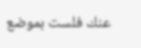عنك فلست بموضع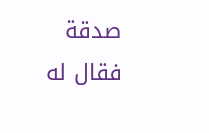صدقة فقال له